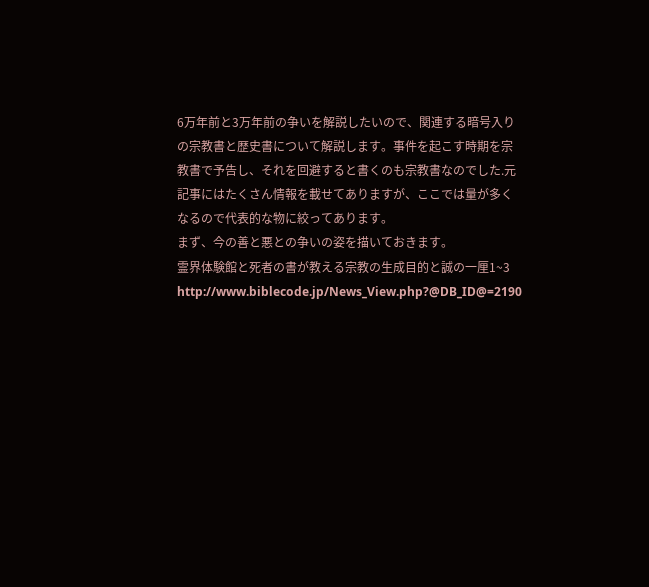6万年前と3万年前の争いを解説したいので、関連する暗号入りの宗教書と歴史書について解説します。事件を起こす時期を宗教書で予告し、それを回避すると書くのも宗教書なのでした.元記事にはたくさん情報を載せてありますが、ここでは量が多くなるので代表的な物に絞ってあります。
まず、今の善と悪との争いの姿を描いておきます。
霊界体験館と死者の書が教える宗教の生成目的と誠の一厘1~3
http://www.biblecode.jp/News_View.php?@DB_ID@=2190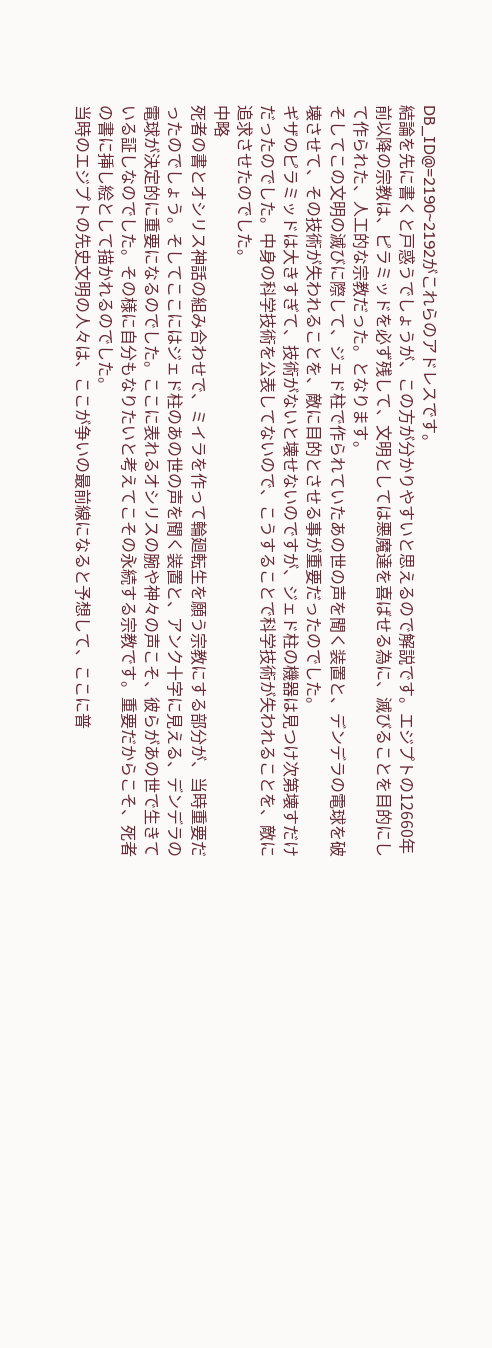DB_ID@=2190~2192がこれらのアドレスです。
結論を先に書くと戸惑うでしょうが、この方が分かりやすいと思えるので解説です。エジプトの12660年前以降の宗教は、ピラミッドを必ず残して、文明としては悪魔達を喜ばせる為に、滅びることを目的にして作られた、人工的な宗教だった。となります。
そしてこの文明の滅びに際して、ジェド柱で作られていたあの世の声を聞く装置と、デンデラの電球を破壊させて、その技術が失われることを、敵に目的とさせる事が重要だったのでした。
ギザのピラミッドは大きすぎて、技術がないと壊せないのですが、ジェド柱の機器は見つけ次第壊すだけだったのでした。中身の科学技術を公表してないので、こうすることで科学技術が失われることを、敵に追求させたのでした。
中略
死者の書とオシリス神話の組み合わせで、ミイラを作って輪廻転生を願う宗教にする部分が、当時重要だったのでしょう。そしてここにはジェド柱のあの世の声を聞く装置と、アンク十字に見える、デンデラの電球が決定的に重要になるのでした。ここに表れるオシリスの腕や神々の声こそ、彼らがあの世で生きている証しなのでした。その様に自分もなりたいと考えてこその永続する宗教です。重要だからこそ、死者の書に挿し絵として描かれるのでした。
当時のエジプトの先史文明の人々は、ここが争いの最前線になると予想して、ここに普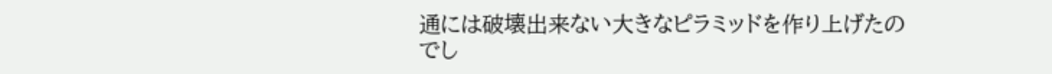通には破壊出来ない大きなピラミッドを作り上げたのでし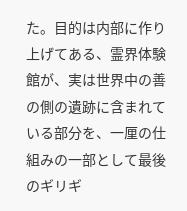た。目的は内部に作り上げてある、霊界体験館が、実は世界中の善の側の遺跡に含まれている部分を、一厘の仕組みの一部として最後のギリギ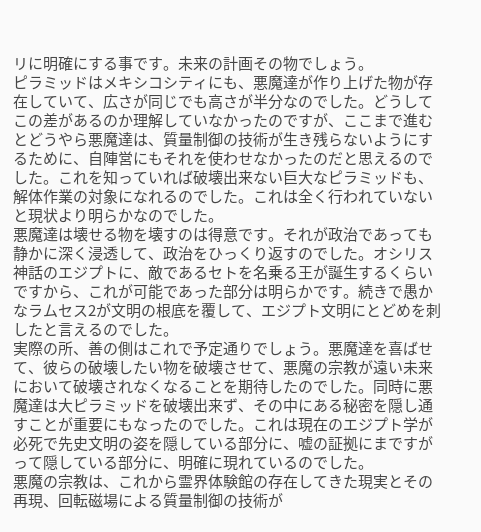リに明確にする事です。未来の計画その物でしょう。
ピラミッドはメキシコシティにも、悪魔達が作り上げた物が存在していて、広さが同じでも高さが半分なのでした。どうしてこの差があるのか理解していなかったのですが、ここまで進むとどうやら悪魔達は、質量制御の技術が生き残らないようにするために、自陣営にもそれを使わせなかったのだと思えるのでした。これを知っていれば破壊出来ない巨大なピラミッドも、解体作業の対象になれるのでした。これは全く行われていないと現状より明らかなのでした。
悪魔達は壊せる物を壊すのは得意です。それが政治であっても静かに深く浸透して、政治をひっくり返すのでした。オシリス神話のエジプトに、敵であるセトを名乗る王が誕生するくらいですから、これが可能であった部分は明らかです。続きで愚かなラムセス2が文明の根底を覆して、エジプト文明にとどめを刺したと言えるのでした。
実際の所、善の側はこれで予定通りでしょう。悪魔達を喜ばせて、彼らの破壊したい物を破壊させて、悪魔の宗教が遠い未来において破壊されなくなることを期待したのでした。同時に悪魔達は大ピラミッドを破壊出来ず、その中にある秘密を隠し通すことが重要にもなったのでした。これは現在のエジプト学が必死で先史文明の姿を隠している部分に、嘘の証拠にまですがって隠している部分に、明確に現れているのでした。
悪魔の宗教は、これから霊界体験館の存在してきた現実とその再現、回転磁場による質量制御の技術が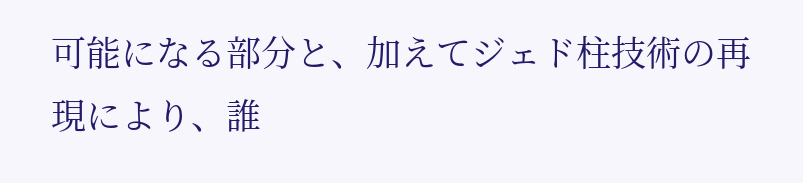可能になる部分と、加えてジェド柱技術の再現により、誰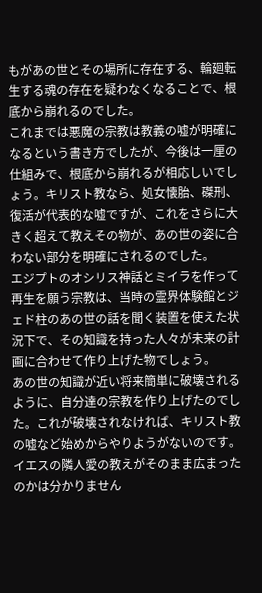もがあの世とその場所に存在する、輪廻転生する魂の存在を疑わなくなることで、根底から崩れるのでした。
これまでは悪魔の宗教は教義の嘘が明確になるという書き方でしたが、今後は一厘の仕組みで、根底から崩れるが相応しいでしょう。キリスト教なら、処女懐胎、磔刑、復活が代表的な嘘ですが、これをさらに大きく超えて教えその物が、あの世の姿に合わない部分を明確にされるのでした。
エジプトのオシリス神話とミイラを作って再生を願う宗教は、当時の霊界体験館とジェド柱のあの世の話を聞く装置を使えた状況下で、その知識を持った人々が未来の計画に合わせて作り上げた物でしょう。
あの世の知識が近い将来簡単に破壊されるように、自分達の宗教を作り上げたのでした。これが破壊されなければ、キリスト教の嘘など始めからやりようがないのです。イエスの隣人愛の教えがそのまま広まったのかは分かりません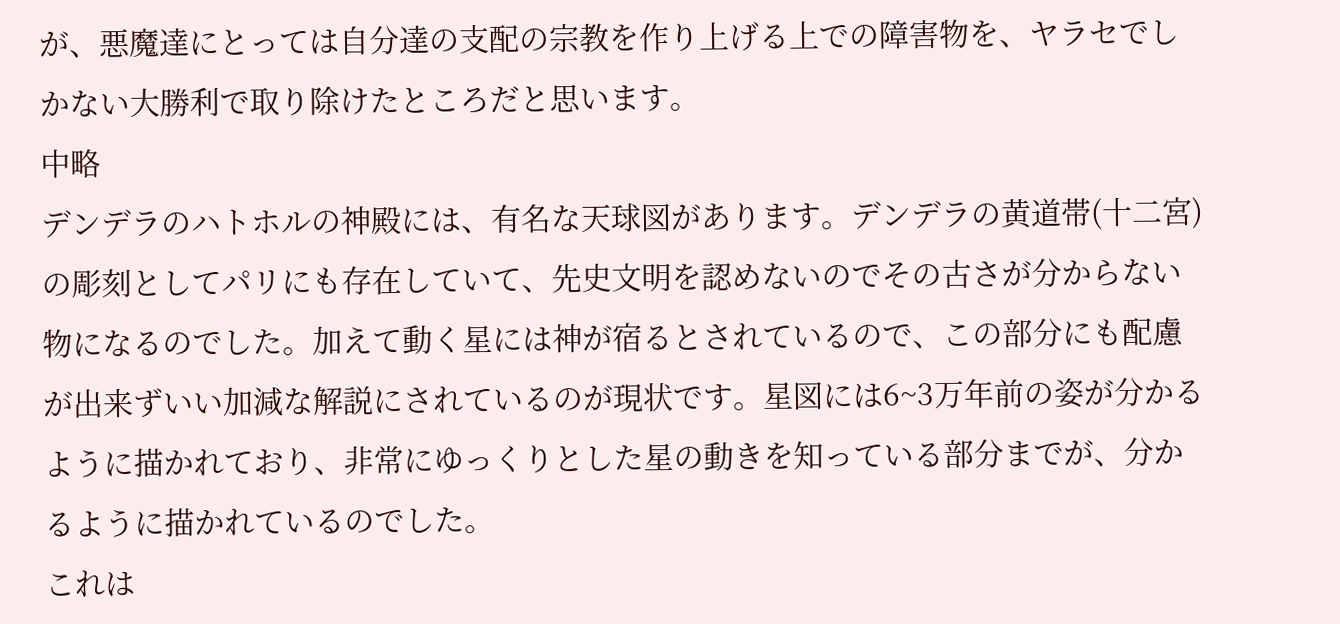が、悪魔達にとっては自分達の支配の宗教を作り上げる上での障害物を、ヤラセでしかない大勝利で取り除けたところだと思います。
中略
デンデラのハトホルの神殿には、有名な天球図があります。デンデラの黄道帯(十二宮)の彫刻としてパリにも存在していて、先史文明を認めないのでその古さが分からない物になるのでした。加えて動く星には神が宿るとされているので、この部分にも配慮が出来ずいい加減な解説にされているのが現状です。星図には6~3万年前の姿が分かるように描かれており、非常にゆっくりとした星の動きを知っている部分までが、分かるように描かれているのでした。
これは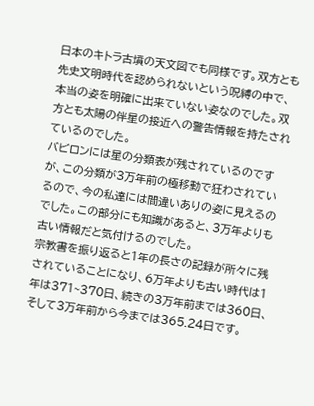日本のキトラ古墳の天文図でも同様です。双方とも先史文明時代を認められないという呪縛の中で、本当の姿を明確に出来ていない姿なのでした。双方とも太陽の伴星の接近への警告情報を持たされているのでした。
バビロンには星の分類表が残されているのですが、この分類が3万年前の極移動で狂わされているので、今の私達には間違いありの姿に見えるのでした。この部分にも知識があると、3万年よりも古い情報だと気付けるのでした。
宗教書を振り返ると1年の長さの記録が所々に残されていることになり、6万年よりも古い時代は1年は371~370日、続きの3万年前までは360日、そして3万年前から今までは365.24日です。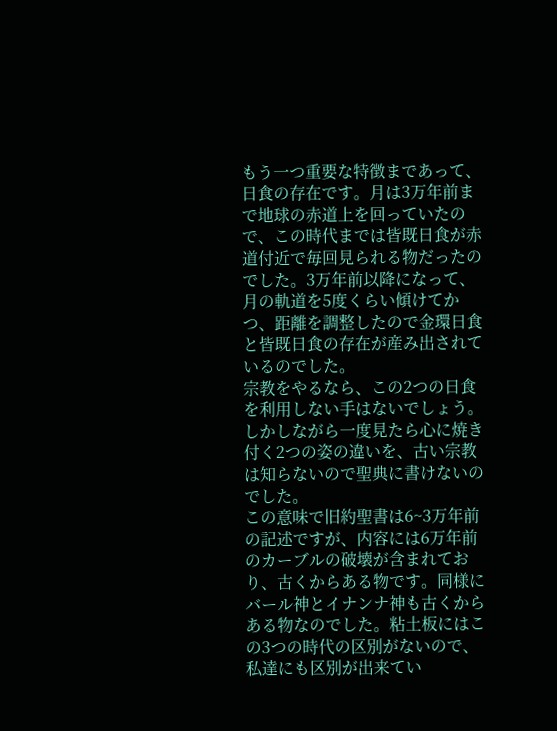もう一つ重要な特徴まであって、日食の存在です。月は3万年前まで地球の赤道上を回っていたので、この時代までは皆既日食が赤道付近で毎回見られる物だったのでした。3万年前以降になって、月の軌道を5度くらい傾けてかつ、距離を調整したので金環日食と皆既日食の存在が産み出されているのでした。
宗教をやるなら、この2つの日食を利用しない手はないでしょう。しかしながら一度見たら心に焼き付く2つの姿の違いを、古い宗教は知らないので聖典に書けないのでした。
この意味で旧約聖書は6~3万年前の記述ですが、内容には6万年前のカーブルの破壊が含まれており、古くからある物です。同様にバール神とイナンナ神も古くからある物なのでした。粘土板にはこの3つの時代の区別がないので、私達にも区別が出来てい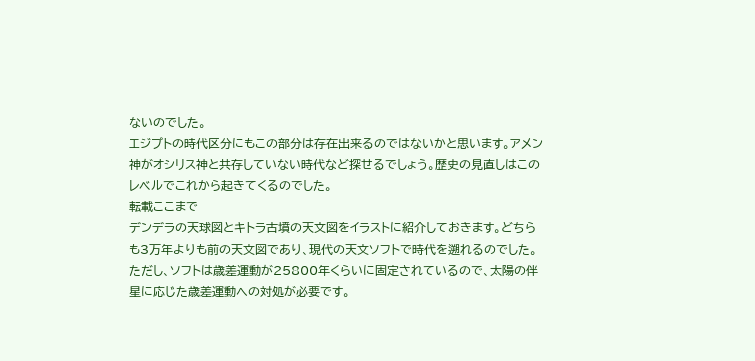ないのでした。
エジプトの時代区分にもこの部分は存在出来るのではないかと思います。アメン神がオシリス神と共存していない時代など探せるでしょう。歴史の見直しはこのレベルでこれから起きてくるのでした。
転載ここまで
デンデラの天球図とキトラ古墳の天文図をイラストに紹介しておきます。どちらも3万年よりも前の天文図であり、現代の天文ソフトで時代を遡れるのでした。ただし、ソフトは歳差運動が25800年くらいに固定されているので、太陽の伴星に応じた歳差運動への対処が必要です。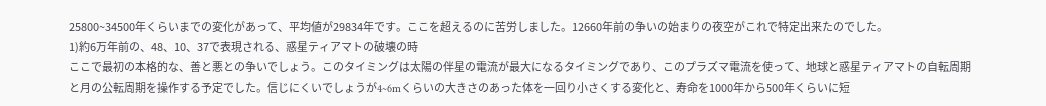25800~34500年くらいまでの変化があって、平均値が29834年です。ここを超えるのに苦労しました。12660年前の争いの始まりの夜空がこれで特定出来たのでした。
1)約6万年前の、48、10、37で表現される、惑星ティアマトの破壊の時
ここで最初の本格的な、善と悪との争いでしょう。このタイミングは太陽の伴星の電流が最大になるタイミングであり、このプラズマ電流を使って、地球と惑星ティアマトの自転周期と月の公転周期を操作する予定でした。信じにくいでしょうが4~6mくらいの大きさのあった体を一回り小さくする変化と、寿命を1000年から500年くらいに短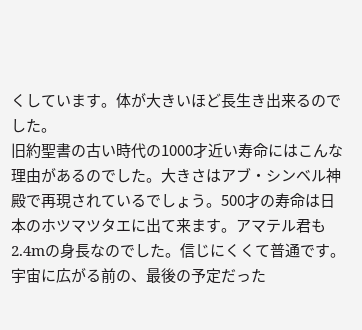くしています。体が大きいほど長生き出来るのでした。
旧約聖書の古い時代の1000才近い寿命にはこんな理由があるのでした。大きさはアブ・シンベル神殿で再現されているでしょう。500才の寿命は日本のホツマツタエに出て来ます。アマテル君も2.4mの身長なのでした。信じにくくて普通です。
宇宙に広がる前の、最後の予定だった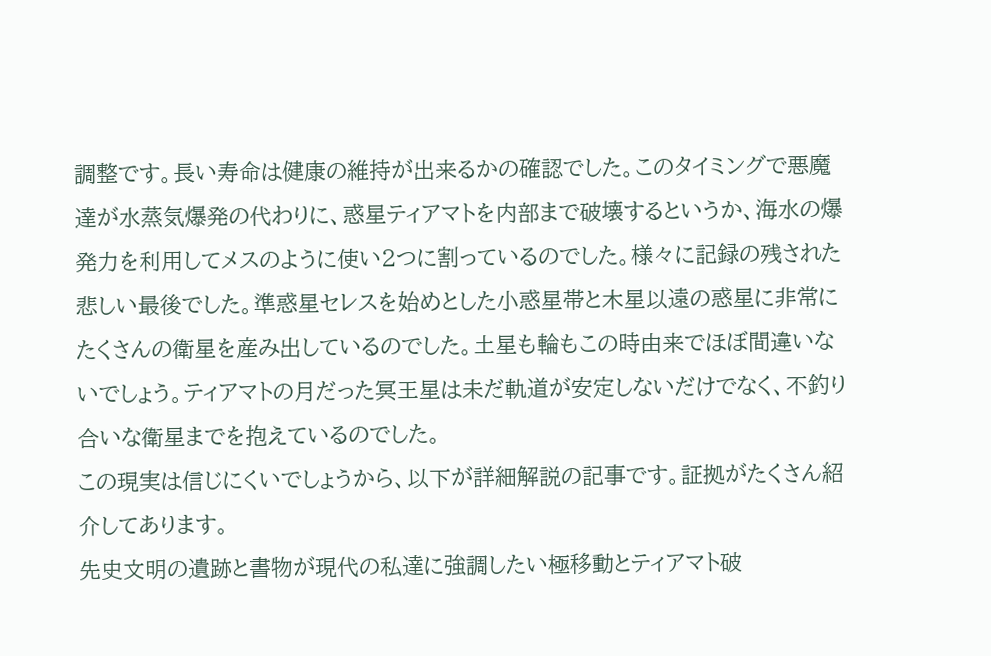調整です。長い寿命は健康の維持が出来るかの確認でした。このタイミングで悪魔達が水蒸気爆発の代わりに、惑星ティアマトを内部まで破壊するというか、海水の爆発力を利用してメスのように使い2つに割っているのでした。様々に記録の残された悲しい最後でした。準惑星セレスを始めとした小惑星帯と木星以遠の惑星に非常にたくさんの衛星を産み出しているのでした。土星も輪もこの時由来でほぼ間違いないでしょう。ティアマトの月だった冥王星は未だ軌道が安定しないだけでなく、不釣り合いな衛星までを抱えているのでした。
この現実は信じにくいでしょうから、以下が詳細解説の記事です。証拠がたくさん紹介してあります。
先史文明の遺跡と書物が現代の私達に強調したい極移動とティアマト破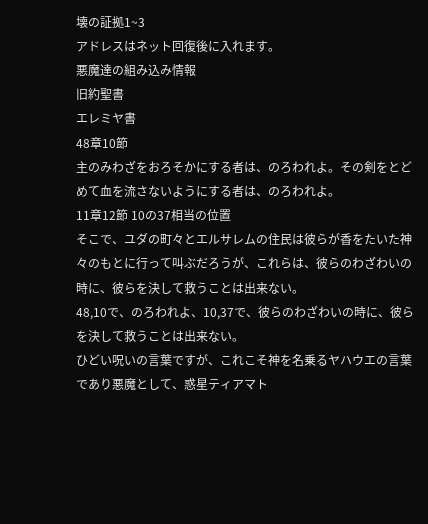壊の証拠1~3
アドレスはネット回復後に入れます。
悪魔達の組み込み情報
旧約聖書
エレミヤ書
48章10節
主のみわざをおろそかにする者は、のろわれよ。その剣をとどめて血を流さないようにする者は、のろわれよ。
11章12節 10の37相当の位置
そこで、ユダの町々とエルサレムの住民は彼らが香をたいた神々のもとに行って叫ぶだろうが、これらは、彼らのわざわいの時に、彼らを決して救うことは出来ない。
48,10で、のろわれよ、10,37で、彼らのわざわいの時に、彼らを決して救うことは出来ない。
ひどい呪いの言葉ですが、これこそ神を名乗るヤハウエの言葉であり悪魔として、惑星ティアマト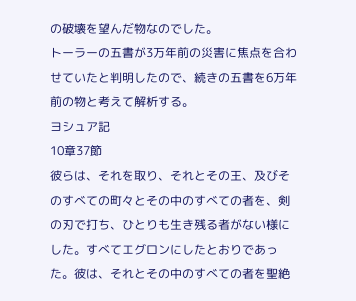の破壊を望んだ物なのでした。
トーラーの五書が3万年前の災害に焦点を合わせていたと判明したので、続きの五書を6万年前の物と考えて解析する。
ヨシュア記
10章37節
彼らは、それを取り、それとその王、及びそのすべての町々とその中のすべての者を、剣の刃で打ち、ひとりも生き残る者がない様にした。すべてエグロンにしたとおりであった。彼は、それとその中のすべての者を聖絶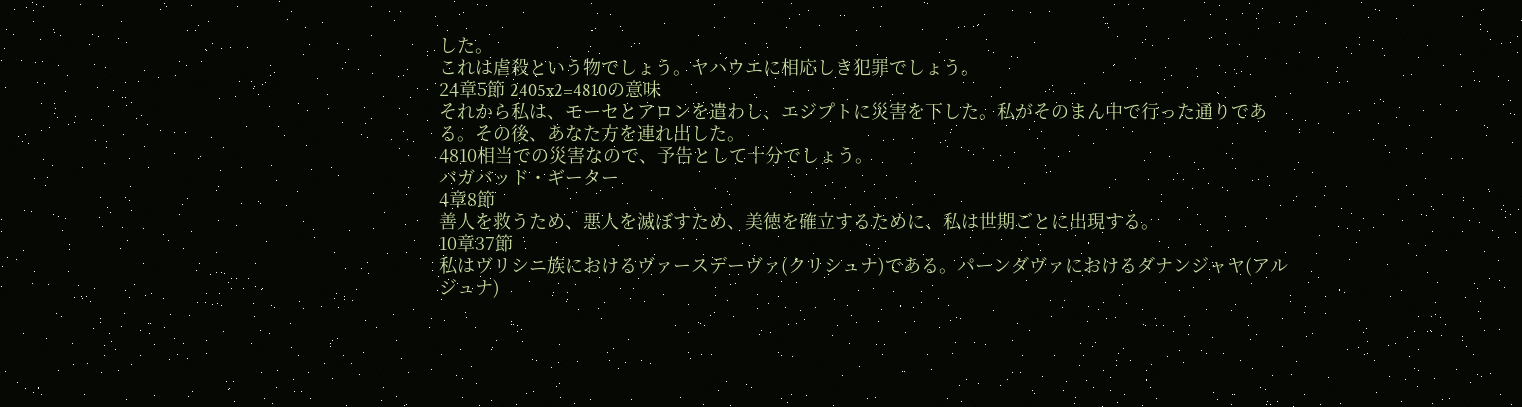した。
これは虐殺という物でしょう。ヤハウエに相応しき犯罪でしょう。
24章5節 2405x2=4810の意味
それから私は、モーセとアロンを遣わし、エジプトに災害を下した。私がそのまん中で行った通りである。その後、あなた方を連れ出した。
4810相当での災害なので、予告として十分でしょう。
バガバッド・ギーター
4章8節
善人を救うため、悪人を滅ぼすため、美徳を確立するために、私は世期ごとに出現する。
10章37節
私はヴリシニ族におけるヴァースデーヴァ(クリシュナ)である。パーンダヴァにおけるダナンジャヤ(アルジュナ)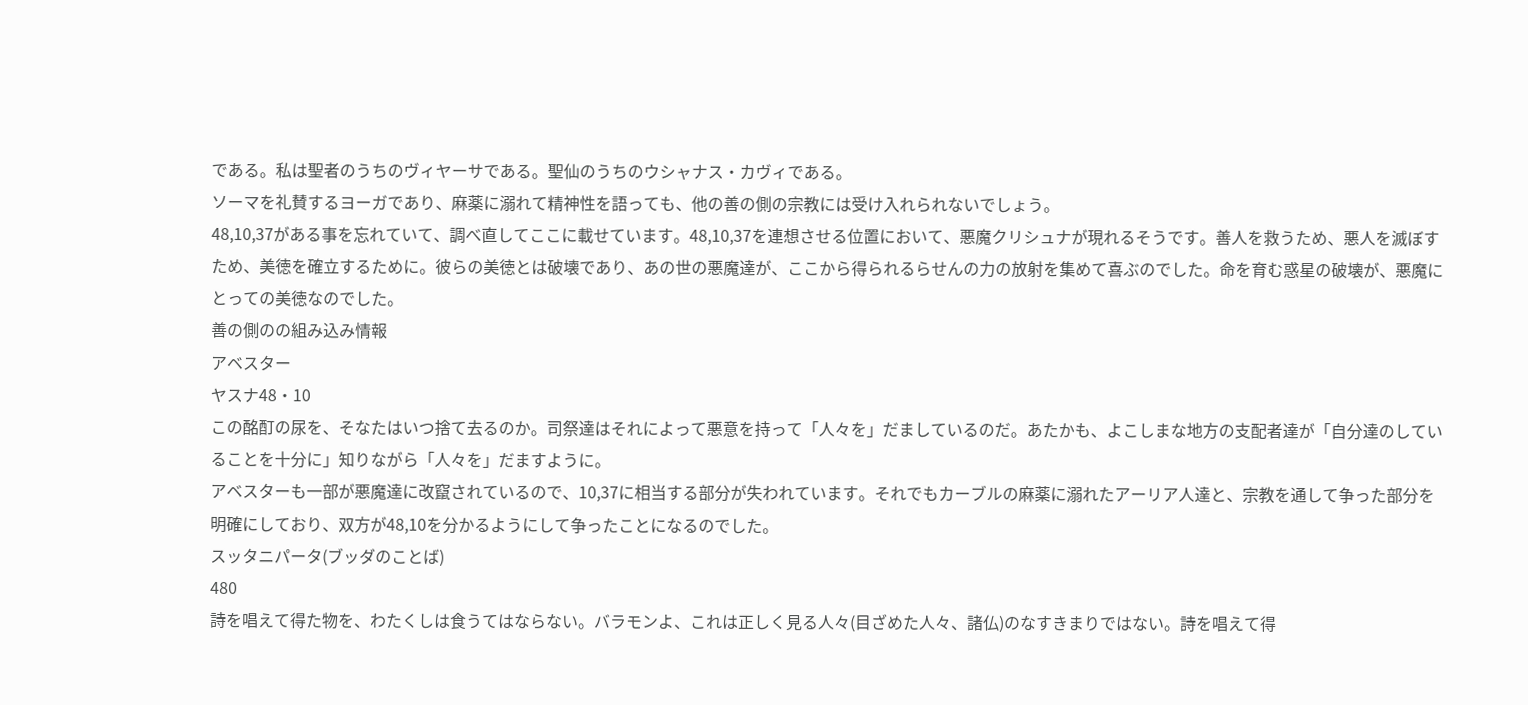である。私は聖者のうちのヴィヤーサである。聖仙のうちのウシャナス・カヴィである。
ソーマを礼賛するヨーガであり、麻薬に溺れて精神性を語っても、他の善の側の宗教には受け入れられないでしょう。
48,10,37がある事を忘れていて、調べ直してここに載せています。48,10,37を連想させる位置において、悪魔クリシュナが現れるそうです。善人を救うため、悪人を滅ぼすため、美徳を確立するために。彼らの美徳とは破壊であり、あの世の悪魔達が、ここから得られるらせんの力の放射を集めて喜ぶのでした。命を育む惑星の破壊が、悪魔にとっての美徳なのでした。
善の側のの組み込み情報
アベスター
ヤスナ48・10
この酩酊の尿を、そなたはいつ捨て去るのか。司祭達はそれによって悪意を持って「人々を」だましているのだ。あたかも、よこしまな地方の支配者達が「自分達のしていることを十分に」知りながら「人々を」だますように。
アベスターも一部が悪魔達に改竄されているので、10,37に相当する部分が失われています。それでもカーブルの麻薬に溺れたアーリア人達と、宗教を通して争った部分を明確にしており、双方が48,10を分かるようにして争ったことになるのでした。
スッタニパータ(ブッダのことば)
480
詩を唱えて得た物を、わたくしは食うてはならない。バラモンよ、これは正しく見る人々(目ざめた人々、諸仏)のなすきまりではない。詩を唱えて得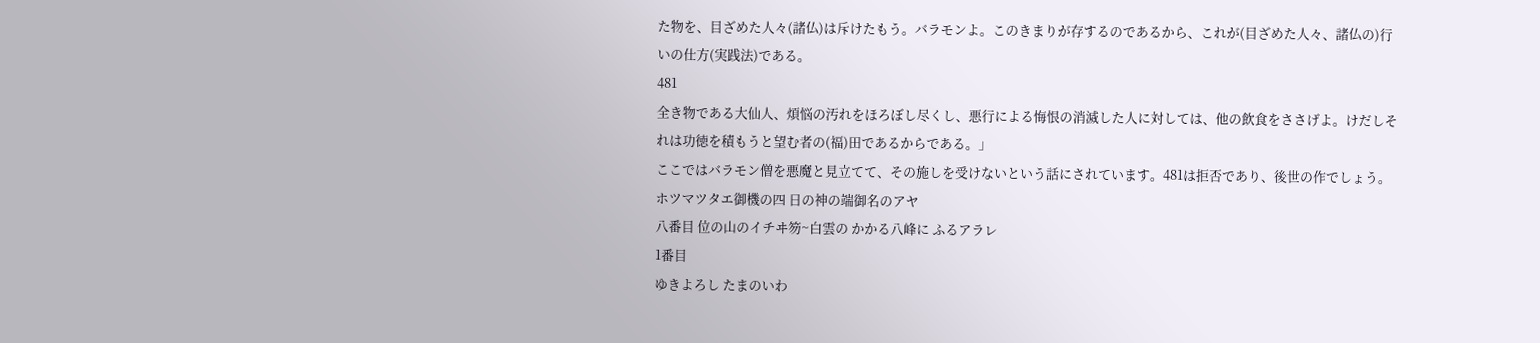た物を、目ざめた人々(諸仏)は斥けたもう。バラモンよ。このきまりが存するのであるから、これが(目ざめた人々、諸仏の)行いの仕方(実践法)である。
481
全き物である大仙人、煩悩の汚れをほろぼし尽くし、悪行による悔恨の消滅した人に対しては、他の飲食をささげよ。けだしそれは功徳を積もうと望む者の(福)田であるからである。」
ここではバラモン僧を悪魔と見立てて、その施しを受けないという話にされています。481は拒否であり、後世の作でしょう。
ホツマツタエ御機の四 日の神の端御名のアヤ
八番目 位の山のイチヰ笏~白雲の かかる八峰に ふるアラレ
1番目
ゆきよろし たまのいわ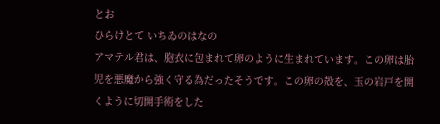とお
ひらけとて いちゐのはなの
アマテル君は、胞衣に包まれて卵のように生まれています。この卵は胎児を悪魔から強く守る為だったそうです。この卵の殻を、玉の岩戸を開くように切開手術をした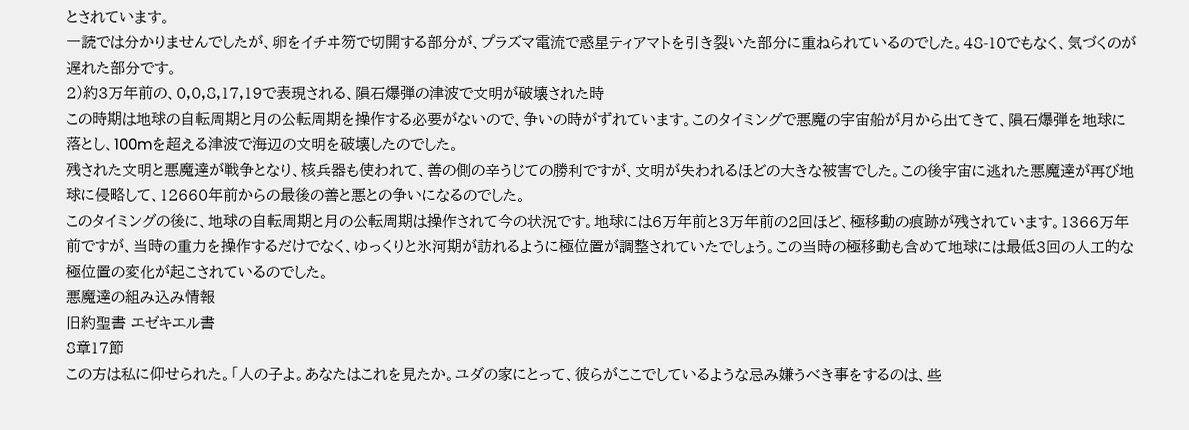とされています。
一読では分かりませんでしたが、卵をイチヰ笏で切開する部分が、プラズマ電流で惑星ティアマトを引き裂いた部分に重ねられているのでした。48-10でもなく、気づくのが遅れた部分です。
2)約3万年前の、0,0,8,17,19で表現される、隕石爆弾の津波で文明が破壊された時
この時期は地球の自転周期と月の公転周期を操作する必要がないので、争いの時がずれています。このタイミングで悪魔の宇宙船が月から出てきて、隕石爆弾を地球に落とし、100mを超える津波で海辺の文明を破壊したのでした。
残された文明と悪魔達が戦争となり、核兵器も使われて、善の側の辛うじての勝利ですが、文明が失われるほどの大きな被害でした。この後宇宙に逃れた悪魔達が再び地球に侵略して、12660年前からの最後の善と悪との争いになるのでした。
このタイミングの後に、地球の自転周期と月の公転周期は操作されて今の状況です。地球には6万年前と3万年前の2回ほど、極移動の痕跡が残されています。1366万年前ですが、当時の重力を操作するだけでなく、ゆっくりと氷河期が訪れるように極位置が調整されていたでしょう。この当時の極移動も含めて地球には最低3回の人工的な極位置の変化が起こされているのでした。
悪魔達の組み込み情報
旧約聖書 エゼキエル書
8章17節
この方は私に仰せられた。「人の子よ。あなたはこれを見たか。ユダの家にとって、彼らがここでしているような忌み嫌うべき事をするのは、些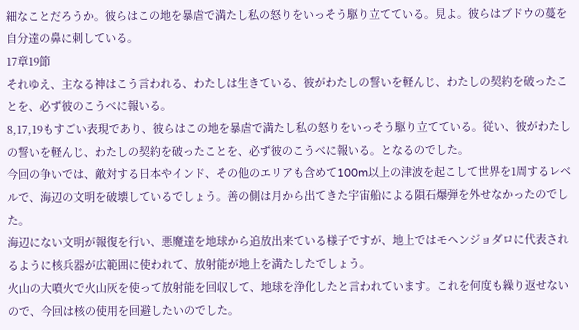細なことだろうか。彼らはこの地を暴虐で満たし私の怒りをいっそう駆り立てている。見よ。彼らはブドウの蔓を自分達の鼻に刺している。
17章19節
それゆえ、主なる神はこう言われる、わたしは生きている、彼がわたしの誓いを軽んじ、わたしの契約を破ったことを、必ず彼のこうべに報いる。
8,17,19もすごい表現であり、彼らはこの地を暴虐で満たし私の怒りをいっそう駆り立てている。従い、彼がわたしの誓いを軽んじ、わたしの契約を破ったことを、必ず彼のこうべに報いる。となるのでした。
今回の争いでは、敵対する日本やインド、その他のエリアも含めて100m以上の津波を起こして世界を1周するレベルで、海辺の文明を破壊しているでしょう。善の側は月から出てきた宇宙船による隕石爆弾を外せなかったのでした。
海辺にない文明が報復を行い、悪魔達を地球から追放出来ている様子ですが、地上ではモヘンジョダロに代表されるように核兵器が広範囲に使われて、放射能が地上を満たしたでしょう。
火山の大噴火で火山灰を使って放射能を回収して、地球を浄化したと言われています。これを何度も繰り返せないので、今回は核の使用を回避したいのでした。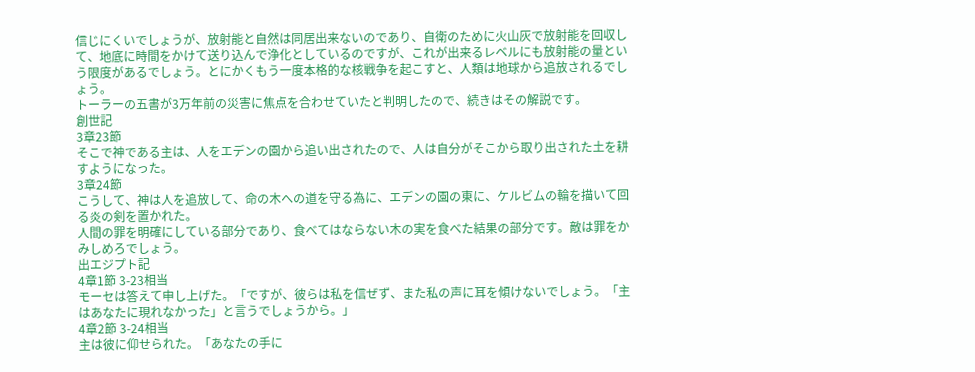信じにくいでしょうが、放射能と自然は同居出来ないのであり、自衛のために火山灰で放射能を回収して、地底に時間をかけて送り込んで浄化としているのですが、これが出来るレベルにも放射能の量という限度があるでしょう。とにかくもう一度本格的な核戦争を起こすと、人類は地球から追放されるでしょう。
トーラーの五書が3万年前の災害に焦点を合わせていたと判明したので、続きはその解説です。
創世記
3章23節
そこで神である主は、人をエデンの園から追い出されたので、人は自分がそこから取り出された土を耕すようになった。
3章24節
こうして、神は人を追放して、命の木への道を守る為に、エデンの園の東に、ケルビムの輪を描いて回る炎の剣を置かれた。
人間の罪を明確にしている部分であり、食べてはならない木の実を食べた結果の部分です。敵は罪をかみしめろでしょう。
出エジプト記
4章1節 3-23相当
モーセは答えて申し上げた。「ですが、彼らは私を信ぜず、また私の声に耳を傾けないでしょう。「主はあなたに現れなかった」と言うでしょうから。」
4章2節 3-24相当
主は彼に仰せられた。「あなたの手に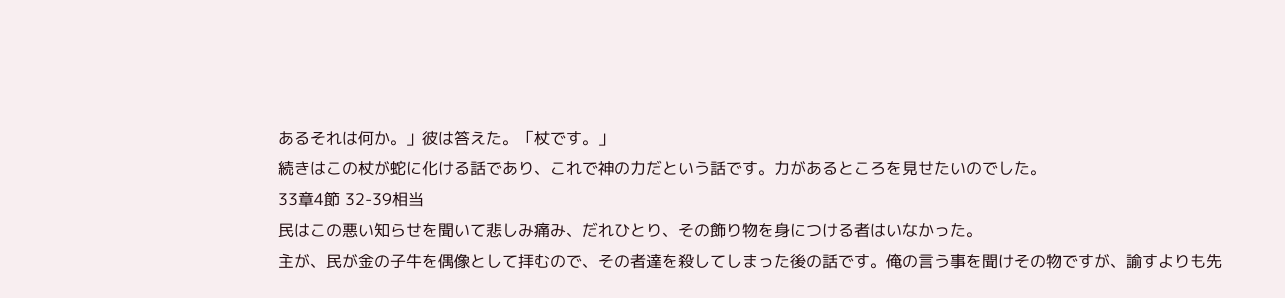あるそれは何か。」彼は答えた。「杖です。」
続きはこの杖が蛇に化ける話であり、これで神の力だという話です。力があるところを見せたいのでした。
33章4節 32-39相当
民はこの悪い知らせを聞いて悲しみ痛み、だれひとり、その飾り物を身につける者はいなかった。
主が、民が金の子牛を偶像として拝むので、その者達を殺してしまった後の話です。俺の言う事を聞けその物ですが、諭すよりも先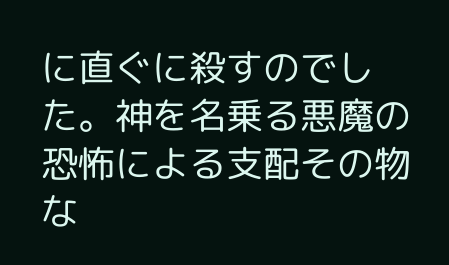に直ぐに殺すのでした。神を名乗る悪魔の恐怖による支配その物な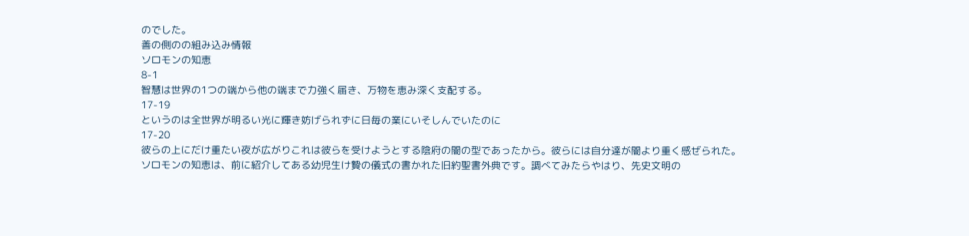のでした。
善の側のの組み込み情報
ソロモンの知恵
8-1
智慧は世界の1つの端から他の端まで力強く届き、万物を恵み深く支配する。
17-19
というのは全世界が明るい光に輝き妨げられずに日毎の業にいそしんでいたのに
17-20
彼らの上にだけ重たい夜が広がりこれは彼らを受けようとする陰府の闇の型であったから。彼らには自分達が闇より重く感ぜられた。
ソロモンの知恵は、前に紹介してある幼児生け贄の儀式の書かれた旧約聖書外典です。調べてみたらやはり、先史文明の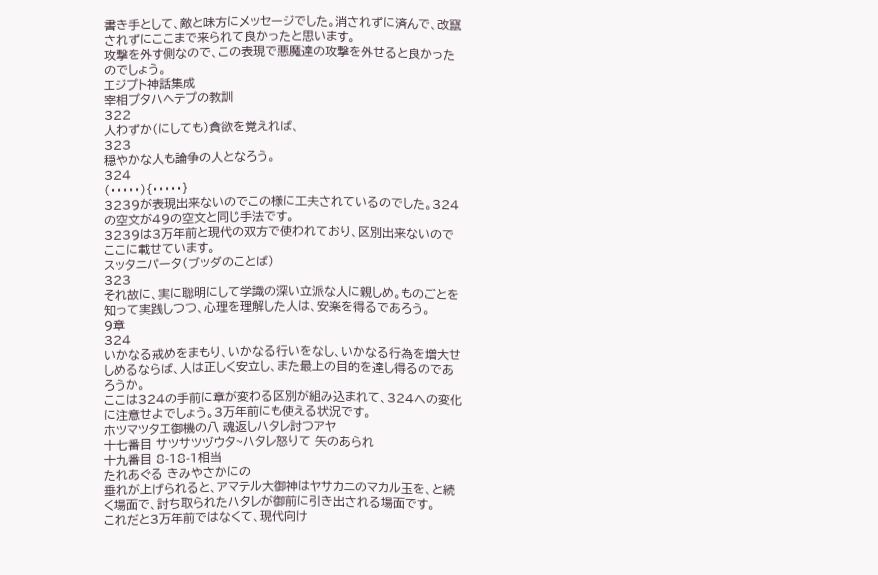書き手として、敵と味方にメッセージでした。消されずに済んで、改竄されずにここまで来られて良かったと思います。
攻撃を外す側なので、この表現で悪魔達の攻撃を外せると良かったのでしょう。
エジプト神話集成
宰相プタハヘテプの教訓
322
人わずか(にしても)貪欲を覚えれば、
323
穏やかな人も論争の人となろう。
324
(・・・・・){・・・・・}
3239が表現出来ないのでこの様に工夫されているのでした。324の空文が49の空文と同じ手法です。
3239は3万年前と現代の双方で使われており、区別出来ないのでここに載せています。
スッタニパータ(ブッダのことば)
323
それ故に、実に聡明にして学識の深い立派な人に親しめ。ものごとを知って実践しつつ、心理を理解した人は、安楽を得るであろう。
9章
324
いかなる戒めをまもり、いかなる行いをなし、いかなる行為を増大せしめるならば、人は正しく安立し、また最上の目的を達し得るのであろうか。
ここは324の手前に章が変わる区別が組み込まれて、324への変化に注意せよでしょう。3万年前にも使える状況です。
ホツマツタエ御機の八 魂返しハタレ討つアヤ
十七番目 サツサツヅウタ~ハタレ怒りて 矢のあられ
十九番目 8-18-1相当
たれあぐる きみやさかにの
垂れが上げられると、アマテル大御神はヤサカニのマカル玉を、と続く場面で、討ち取られたハタレが御前に引き出される場面です。
これだと3万年前ではなくて、現代向け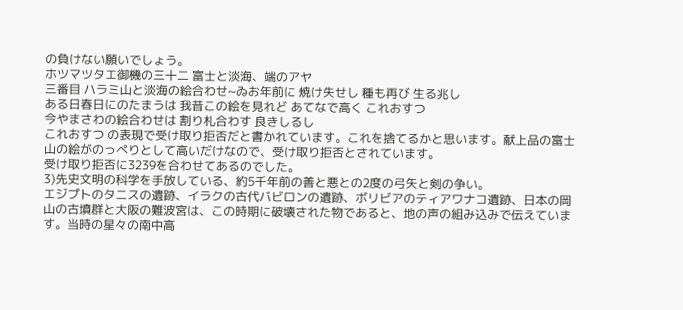の負けない願いでしょう。
ホツマツタエ御機の三十二 富士と淡海、端のアヤ
三番目 ハラミ山と淡海の絵合わせ~ゐお年前に 焼け失せし 種も再び 生る兆し
ある日春日にのたまうは 我昔この絵を見れど あてなで高く これおすつ
今やまさわの絵合わせは 割り札合わす 良きしるし
これおすつ の表現で受け取り拒否だと書かれています。これを捨てるかと思います。献上品の富士山の絵がのっぺりとして高いだけなので、受け取り拒否とされています。
受け取り拒否に3239を合わせてあるのでした。
3)先史文明の科学を手放している、約5千年前の善と悪との2度の弓矢と剣の争い。
エジプトのタニスの遺跡、イラクの古代バビロンの遺跡、ボリビアのティアワナコ遺跡、日本の岡山の古墳群と大阪の難波宮は、この時期に破壊された物であると、地の声の組み込みで伝えています。当時の星々の南中高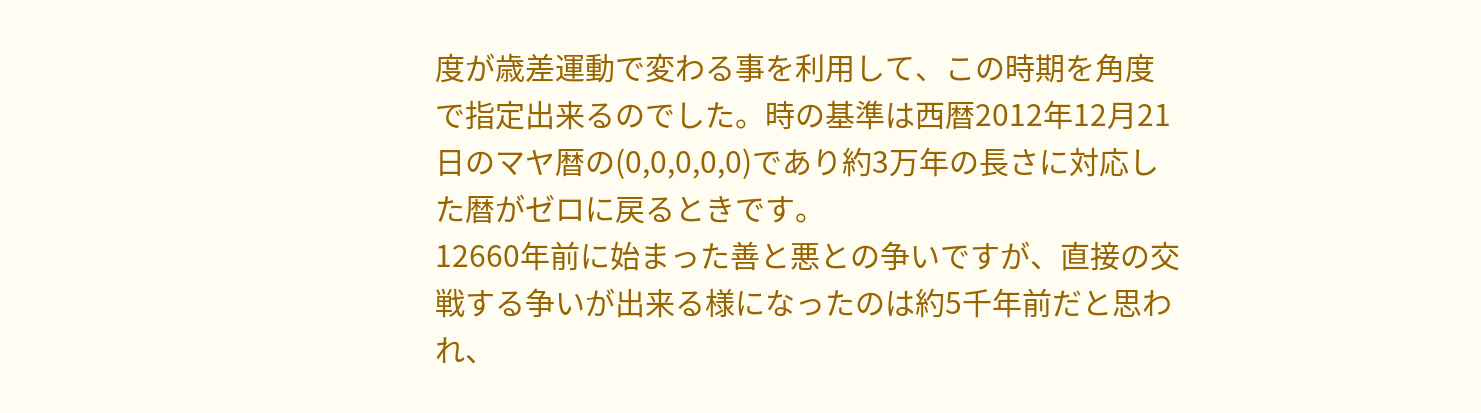度が歳差運動で変わる事を利用して、この時期を角度で指定出来るのでした。時の基準は西暦2012年12月21日のマヤ暦の(0,0,0,0,0)であり約3万年の長さに対応した暦がゼロに戻るときです。
12660年前に始まった善と悪との争いですが、直接の交戦する争いが出来る様になったのは約5千年前だと思われ、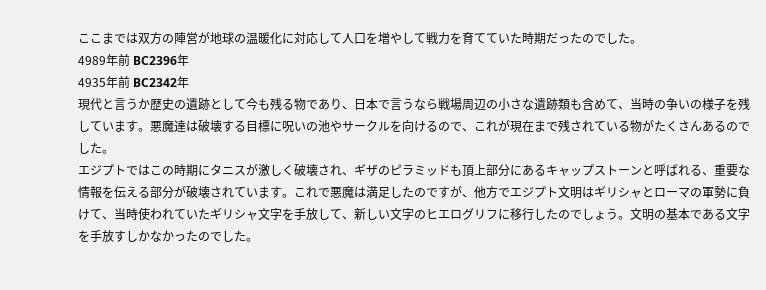ここまでは双方の陣営が地球の温暖化に対応して人口を増やして戦力を育てていた時期だったのでした。
4989年前 BC2396年
4935年前 BC2342年
現代と言うか歴史の遺跡として今も残る物であり、日本で言うなら戦場周辺の小さな遺跡類も含めて、当時の争いの様子を残しています。悪魔達は破壊する目標に呪いの池やサークルを向けるので、これが現在まで残されている物がたくさんあるのでした。
エジプトではこの時期にタニスが激しく破壊され、ギザのピラミッドも頂上部分にあるキャップストーンと呼ばれる、重要な情報を伝える部分が破壊されています。これで悪魔は満足したのですが、他方でエジプト文明はギリシャとローマの軍勢に負けて、当時使われていたギリシャ文字を手放して、新しい文字のヒエログリフに移行したのでしょう。文明の基本である文字を手放すしかなかったのでした。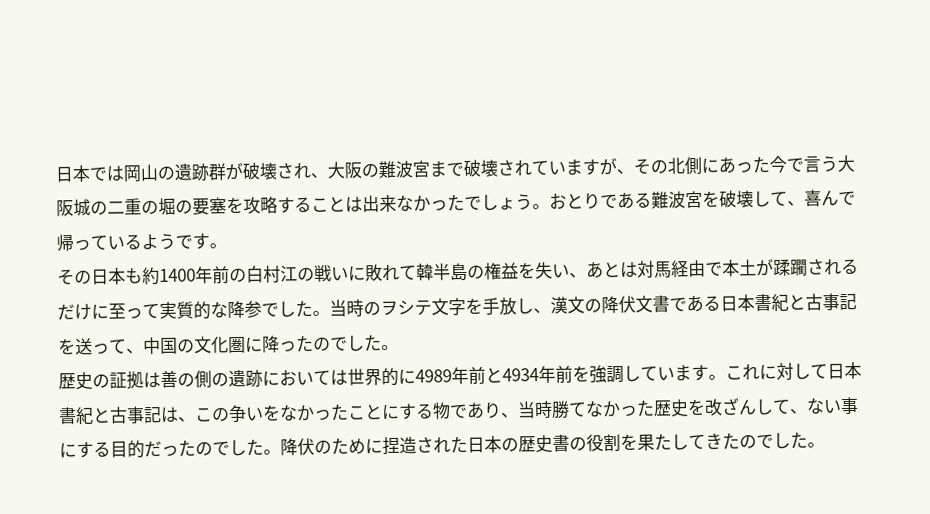日本では岡山の遺跡群が破壊され、大阪の難波宮まで破壊されていますが、その北側にあった今で言う大阪城の二重の堀の要塞を攻略することは出来なかったでしょう。おとりである難波宮を破壊して、喜んで帰っているようです。
その日本も約1400年前の白村江の戦いに敗れて韓半島の権益を失い、あとは対馬経由で本土が蹂躙されるだけに至って実質的な降参でした。当時のヲシテ文字を手放し、漢文の降伏文書である日本書紀と古事記を送って、中国の文化圏に降ったのでした。
歴史の証拠は善の側の遺跡においては世界的に4989年前と4934年前を強調しています。これに対して日本書紀と古事記は、この争いをなかったことにする物であり、当時勝てなかった歴史を改ざんして、ない事にする目的だったのでした。降伏のために捏造された日本の歴史書の役割を果たしてきたのでした。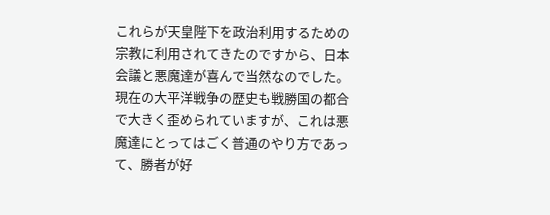これらが天皇陛下を政治利用するための宗教に利用されてきたのですから、日本会議と悪魔達が喜んで当然なのでした。
現在の大平洋戦争の歴史も戦勝国の都合で大きく歪められていますが、これは悪魔達にとってはごく普通のやり方であって、勝者が好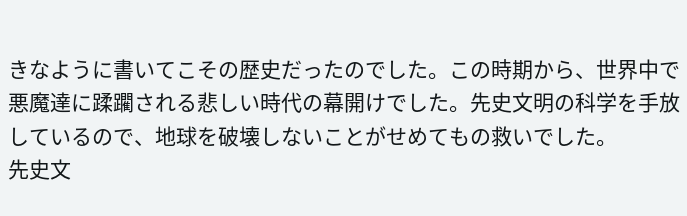きなように書いてこその歴史だったのでした。この時期から、世界中で悪魔達に蹂躙される悲しい時代の幕開けでした。先史文明の科学を手放しているので、地球を破壊しないことがせめてもの救いでした。
先史文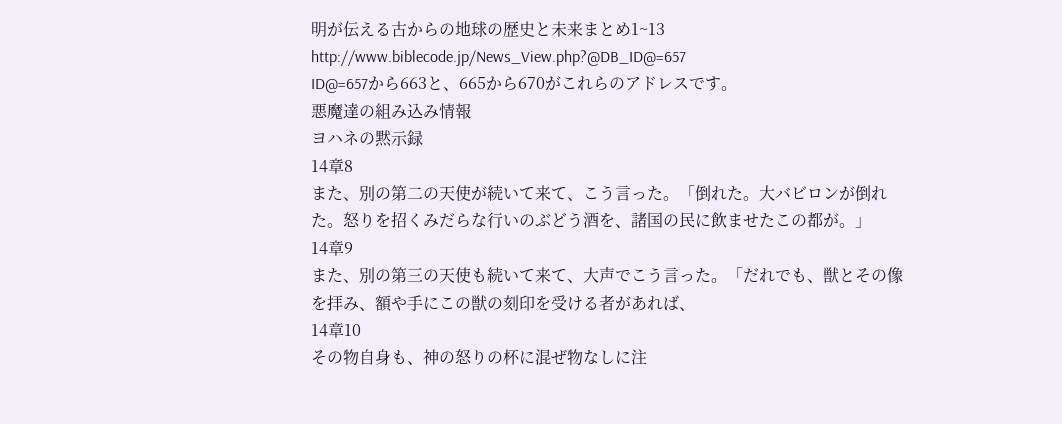明が伝える古からの地球の歴史と未来まとめ1~13
http://www.biblecode.jp/News_View.php?@DB_ID@=657
ID@=657から663と、665から670がこれらのアドレスです。
悪魔達の組み込み情報
ヨハネの黙示録
14章8
また、別の第二の天使が続いて来て、こう言った。「倒れた。大バビロンが倒れた。怒りを招くみだらな行いのぶどう酒を、諸国の民に飲ませたこの都が。」
14章9
また、別の第三の天使も続いて来て、大声でこう言った。「だれでも、獣とその像を拝み、額や手にこの獣の刻印を受ける者があれば、
14章10
その物自身も、神の怒りの杯に混ぜ物なしに注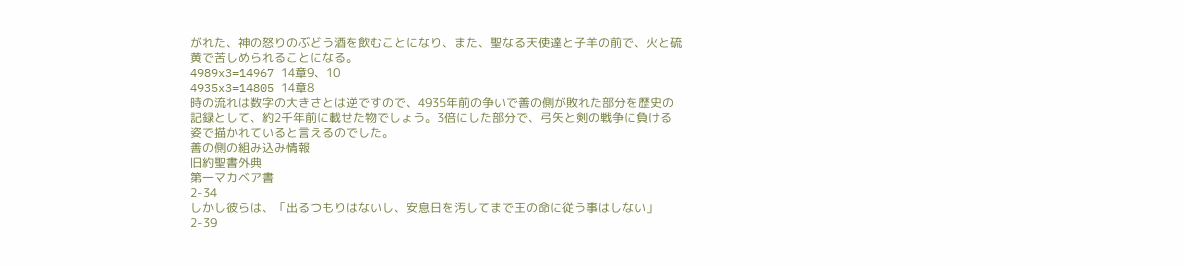がれた、神の怒りのぶどう酒を飲むことになり、また、聖なる天使達と子羊の前で、火と硫黄で苦しめられることになる。
4989x3=14967 14章9、10
4935x3=14805 14章8
時の流れは数字の大きさとは逆ですので、4935年前の争いで善の側が敗れた部分を歴史の記録として、約2千年前に載せた物でしょう。3倍にした部分で、弓矢と剣の戦争に負ける姿で描かれていると言えるのでした。
善の側の組み込み情報
旧約聖書外典
第一マカベア書
2-34
しかし彼らは、「出るつもりはないし、安息日を汚してまで王の命に従う事はしない」
2-39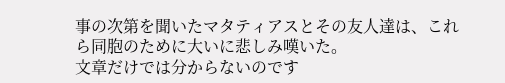事の次第を聞いたマタティアスとその友人達は、これら同胞のために大いに悲しみ嘆いた。
文章だけでは分からないのです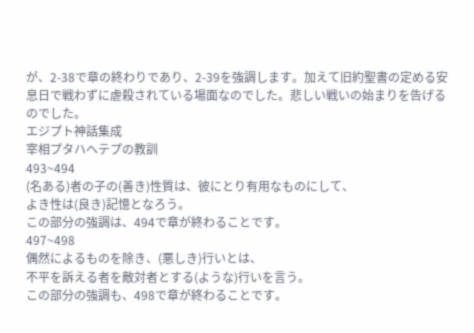が、2-38で章の終わりであり、2-39を強調します。加えて旧約聖書の定める安息日で戦わずに虐殺されている場面なのでした。悲しい戦いの始まりを告げるのでした。
エジプト神話集成
宰相プタハヘテプの教訓
493~494
(名ある)者の子の(善き)性質は、彼にとり有用なものにして、
よき性は(良き)記憶となろう。
この部分の強調は、494で章が終わることです。
497~498
偶然によるものを除き、(悪しき)行いとは、
不平を訴える者を敵対者とする(ような)行いを言う。
この部分の強調も、498で章が終わることです。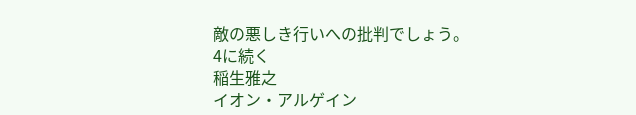敵の悪しき行いへの批判でしょう。
4に続く
稲生雅之
イオン・アルゲイン